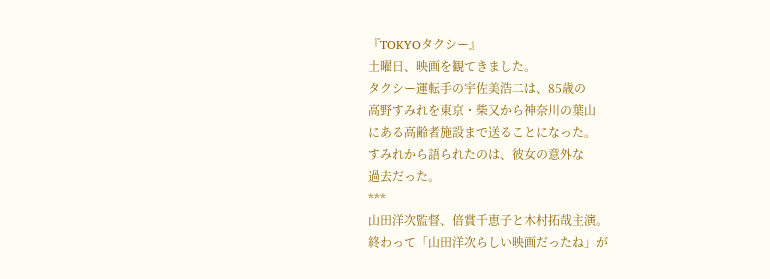『TOKYOタクシー』
土曜日、映画を観てきました。
タクシー運転手の宇佐美浩二は、85歳の
高野すみれを東京・柴又から神奈川の葉山
にある高齢者施設まで送ることになった。
すみれから語られたのは、彼女の意外な
過去だった。
***
山田洋次監督、倍賞千恵子と木村拓哉主演。
終わって「山田洋次らしい映画だったね」が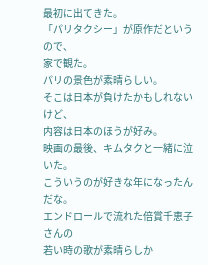最初に出てきた。
「パリタクシー」が原作だというので、
家で観た。
パリの景色が素晴らしい。
そこは日本が負けたかもしれないけど、
内容は日本のほうが好み。
映画の最後、キムタクと一緒に泣いた。
こういうのが好きな年になったんだな。
エンドロールで流れた倍賞千恵子さんの
若い時の歌が素晴らしか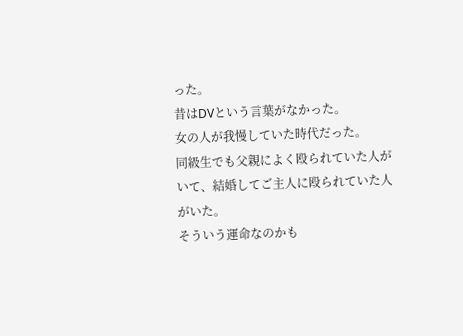った。
昔はDVという言葉がなかった。
女の人が我慢していた時代だった。
同級生でも父親によく殴られていた人が
いて、結婚してご主人に殴られていた人
がいた。
そういう運命なのかも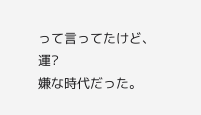って言ってたけど、
運?
嫌な時代だった。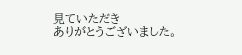見ていただき
ありがとうございました。